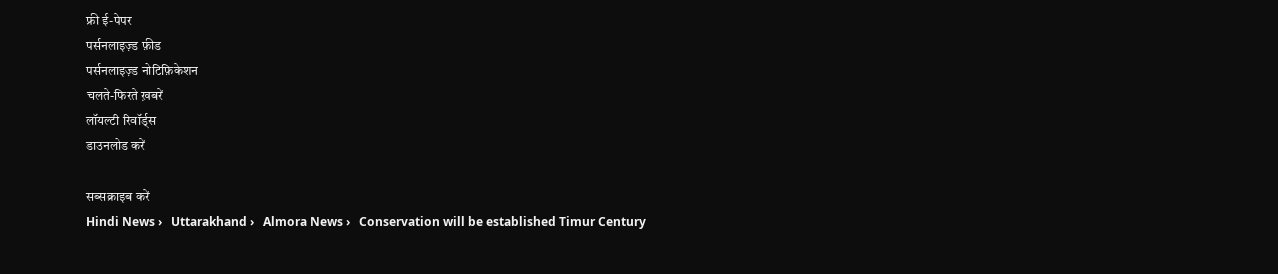फ्री ई-पेपर
पर्सनलाइज़्ड फ़ीड
पर्सनलाइज़्ड नोटिफ़िकेशन
चलते-फिरते ख़बरें
लॉयल्टी रिवॉर्ड्स
डाउनलोड करें

सब्सक्राइब करें
Hindi News ›   Uttarakhand ›   Almora News ›   Conservation will be established Timur Century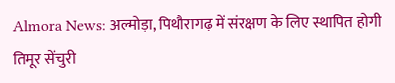Almora News: अल्मोड़ा, पिथौरागढ़ में संरक्षण के लिए स्थापित होगी तिमूर सेंचुरी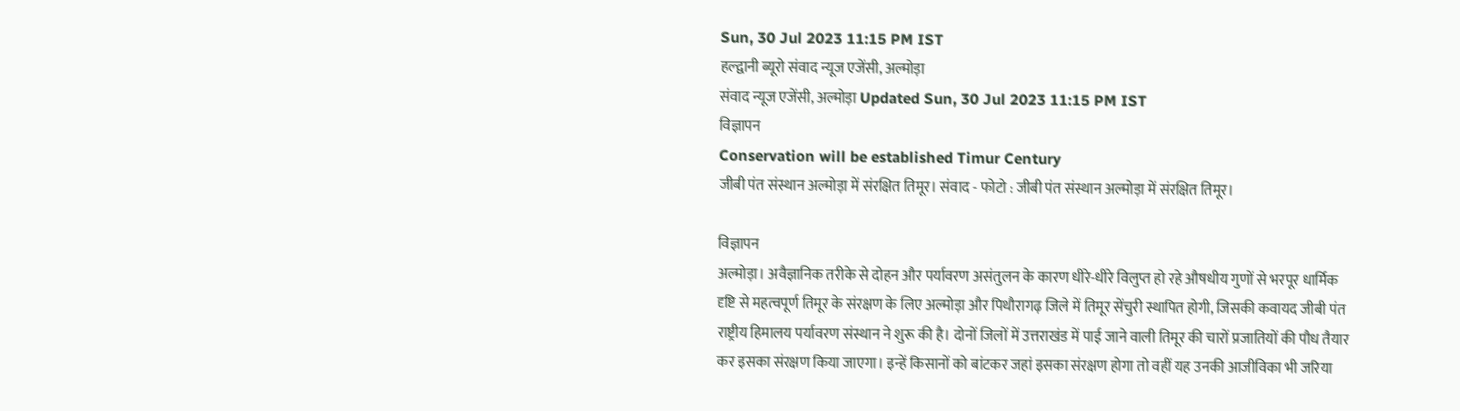Sun, 30 Jul 2023 11:15 PM IST
हल्द्वानी ब्यूरो संवाद न्यूज एजेंसी, अल्मोड़ा
संवाद न्यूज एजेंसी, अल्मोड़ा Updated Sun, 30 Jul 2023 11:15 PM IST
विज्ञापन
Conservation will be established Timur Century
जीबी पंत संस्थान अल्मोड़ा में संरक्षित तिमूर। संवाद - फोटो : जीबी पंत संस्थान अल्मोड़ा में संरक्षित तिमूर।

विज्ञापन
अल्मोड़ा। अवैज्ञानिक तरीके से दोहन और पर्यावरण असंतुलन के कारण धीरे-धीरे विलुप्त हो रहे औषधीय गुणों से भरपूर धार्मिक दृष्टि से महत्वपूर्ण तिमूर के संरक्षण के लिए अल्मोड़ा और पिथौरागढ़ जिले में तिमूर सेंचुरी स्थापित होगी, जिसकी कवायद जीबी पंत राष्ट्रीय हिमालय पर्यावरण संस्थान ने शुरू की है। दोनों जिलों में उत्तराखंड में पाई जाने वाली तिमूर की चारों प्रजातियों की पौध तैयार कर इसका संरक्षण किया जाएगा। इन्हें किसानों को बांटकर जहां इसका संरक्षण होगा तो वहीं यह उनकी आजीविका भी जरिया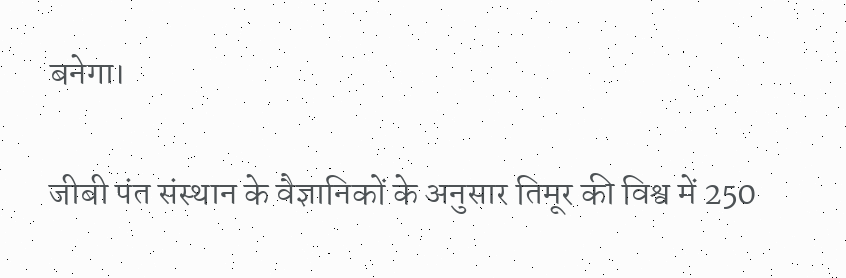बनेगा।

जीबी पंत संस्थान के वैज्ञानिकों के अनुसार तिमूर की विश्व में 250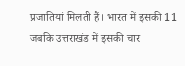प्रजातियां मिलती हैं। भारत में इसकी 11 जबकि उत्तराखंड में इसकी चार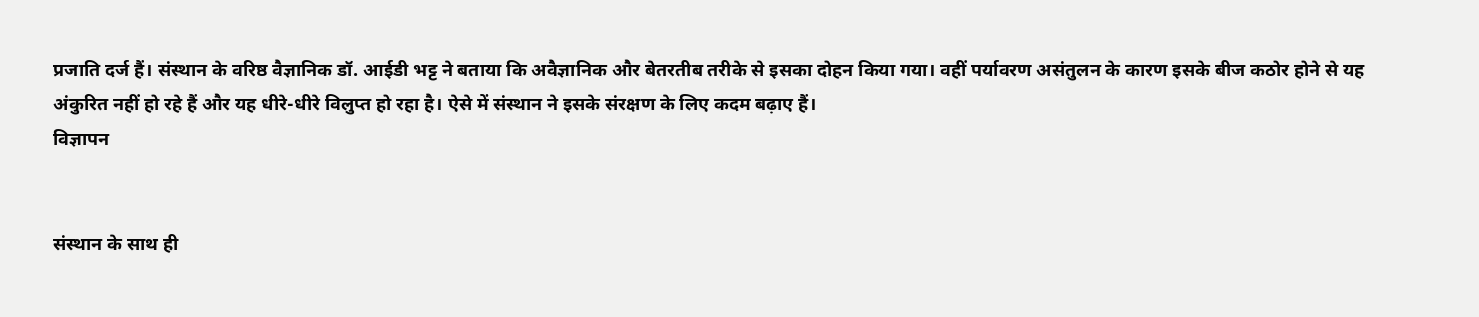प्रजाति दर्ज हैं। संस्थान के वरिष्ठ वैज्ञानिक डॉ. आईडी भट्ट ने बताया कि अवैज्ञानिक और बेतरतीब तरीके से इसका दोहन किया गया। वहीं पर्यावरण असंतुलन के कारण इसके बीज कठोर होने से यह अंकुरित नहीं हो रहे हैं और यह धीरे-धीरे विलुप्त हो रहा है। ऐसे में संस्थान ने इसके संरक्षण के लिए कदम बढ़ाए हैं।
विज्ञापन


संस्थान के साथ ही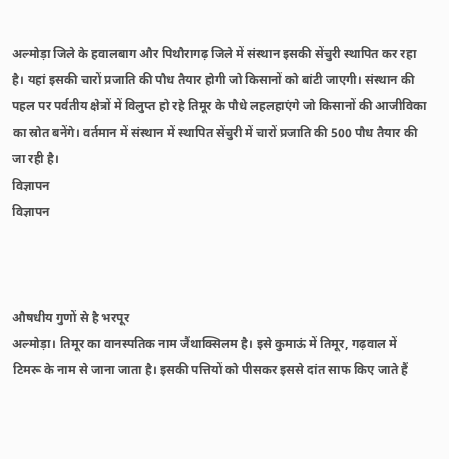अल्मोड़ा जिले के हवालबाग और पिथौरागढ़ जिले में संस्थान इसकी सेंचुरी स्थापित कर रहा है। यहां इसकी चारों प्रजाति की पौध तैयार होगी जो किसानों को बांटी जाएगी। संस्थान की पहल पर पर्वतीय क्षेत्रों में विलुप्त हो रहे तिमूर के पौधे लहलहाएंगे जो किसानों की आजीविका का स्रोत बनेंगे। वर्तमान में संस्थान में स्थापित सेंचुरी में चारों प्रजाति की 500 पौध तैयार की जा रही है।
विज्ञापन
विज्ञापन



औषधीय गुणों से है भरपूर
अल्मोड़ा। तिमूर का वानस्पतिक नाम जैंथाक्सिलम है। इसे कुमाऊं में तिमूर, गढ़वाल में टिमरू के नाम से जाना जाता है। इसकी पत्तियों को पीसकर इससे दांत साफ किए जाते हैं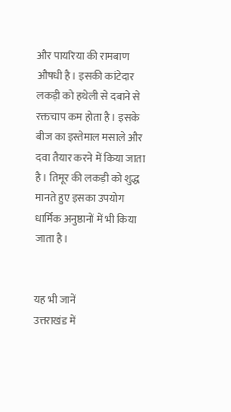और पायरिया की रामबाण औषधी है। इसकी कांटेदार लकड़ी को हथेली से दबाने से रक्तचाप कम होता है। इसके बीज का इस्तेमाल मसाले और दवा तैयार करने में किया जाता है। तिमूर की लकड़ी को शुद्ध मानते हुए इसका उपयोग धार्मिक अनुष्ठानों में भी किया जाता है।


यह भी जानें
उत्तराखंड में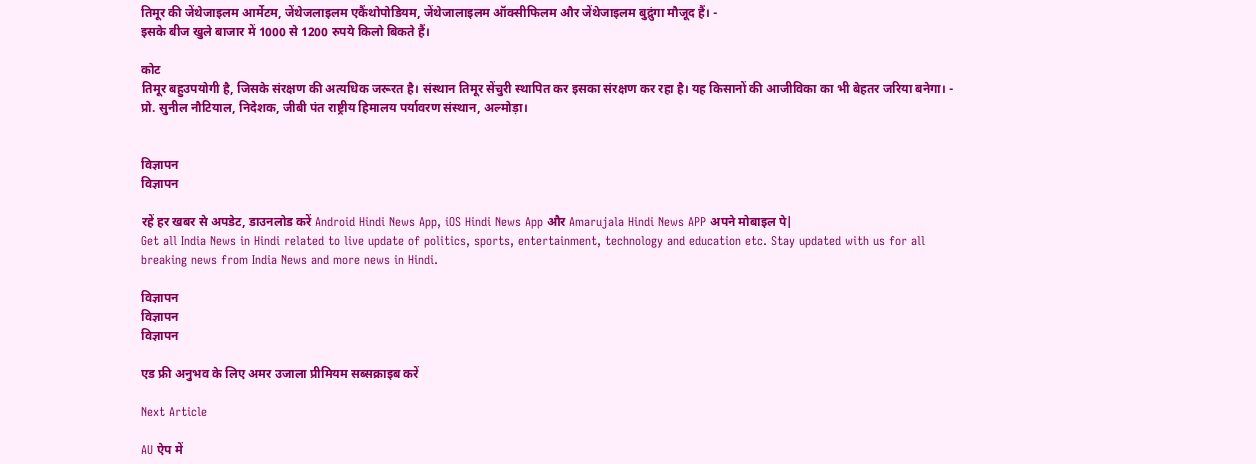तिमूर की जेंथेजाइलम आर्मेटम, जेंथेजलाइलम एकैंथोपोडियम, जेंथेजालाइलम ऑक्सीफिलम और जेंथेजाइलम बुद्रुंगा मौजूद हैं। -
इसके बीज खुले बाजार में 1000 से 1200 रुपये किलो बिकते हैं।

कोट
तिमूर बहुउपयोगी है, जिसके संरक्षण की अत्यधिक जरूरत है। संस्थान तिमूर सेंचुरी स्थापित कर इसका संरक्षण कर रहा है। यह किसानों की आजीविका का भी बेहतर जरिया बनेगा। - प्रो. सुनील नौटियाल, निदेशक, जीबी पंत राष्ट्रीय हिमालय पर्यावरण संस्थान, अल्मोड़ा।


विज्ञापन
विज्ञापन

रहें हर खबर से अपडेट, डाउनलोड करें Android Hindi News App, iOS Hindi News App और Amarujala Hindi News APP अपने मोबाइल पे|
Get all India News in Hindi related to live update of politics, sports, entertainment, technology and education etc. Stay updated with us for all breaking news from India News and more news in Hindi.

विज्ञापन
विज्ञापन
विज्ञापन

एड फ्री अनुभव के लिए अमर उजाला प्रीमियम सब्सक्राइब करें

Next Article

AU ऐप में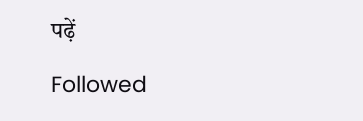पढ़ें

Followed